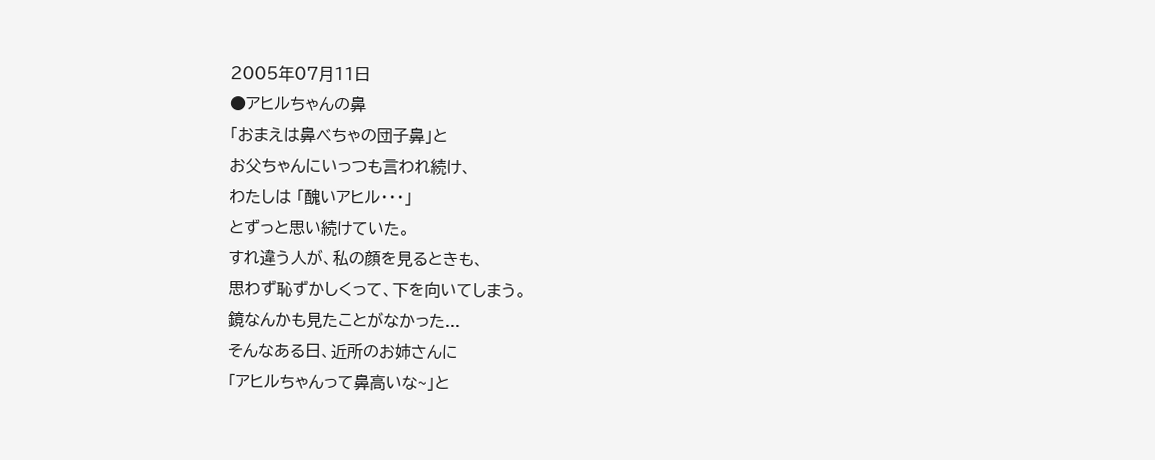2005年07月11日
●アヒルちゃんの鼻
「おまえは鼻べちゃの団子鼻」と
お父ちゃんにいっつも言われ続け、
わたしは 「醜いアヒル・・・」
とずっと思い続けていた。
すれ違う人が、私の顔を見るときも、
思わず恥ずかしくって、下を向いてしまう。
鏡なんかも見たことがなかった...
そんなある日、近所のお姉さんに
「アヒルちゃんって鼻高いな~」と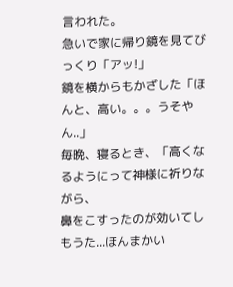言われた。
急いで家に帰り鏡を見てびっくり「アッ!」
鏡を横からもかざした「ほんと、高い。。。うそやん..」
毎晩、寝るとき、「高くなるようにって神様に祈りながら、
鼻をこすったのが効いてしもうた...ほんまかい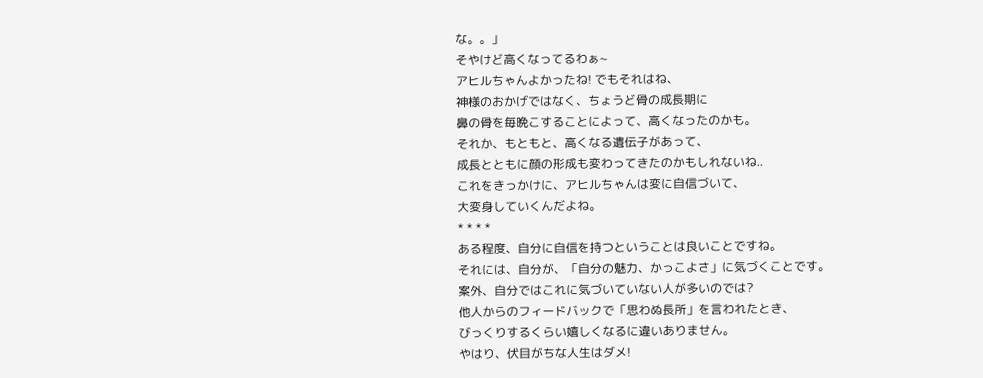な。。」
そやけど高くなってるわぁ~
アヒルちゃんよかったね! でもそれはね、
神様のおかげではなく、ちょうど骨の成長期に
鼻の骨を毎晩こすることによって、高くなったのかも。
それか、もともと、高くなる遺伝子があって、
成長とともに顔の形成も変わってきたのかもしれないね..
これをきっかけに、アヒルちゃんは変に自信づいて、
大変身していくんだよね。
* * * *
ある程度、自分に自信を持つということは良いことですね。
それには、自分が、「自分の魅力、かっこよさ」に気づくことです。
案外、自分ではこれに気づいていない人が多いのでは?
他人からのフィードバックで「思わぬ長所」を言われたとき、
びっくりするくらい嬉しくなるに違いありません。
やはり、伏目がちな人生はダメ!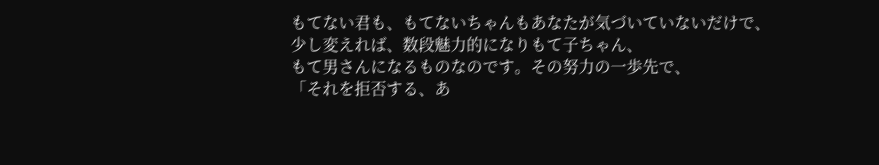もてない君も、もてないちゃんもあなたが気づいていないだけで、
少し変えれば、数段魅力的になりもて子ちゃん、
もて男さんになるものなのです。その努力の一歩先で、
「それを拒否する、あ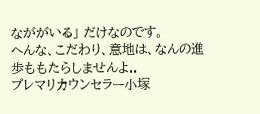なががいる」 だけなのです。
へんな、こだわり、意地は、なんの進歩ももたらしませんよ..
プレマリカウンセラー小塚